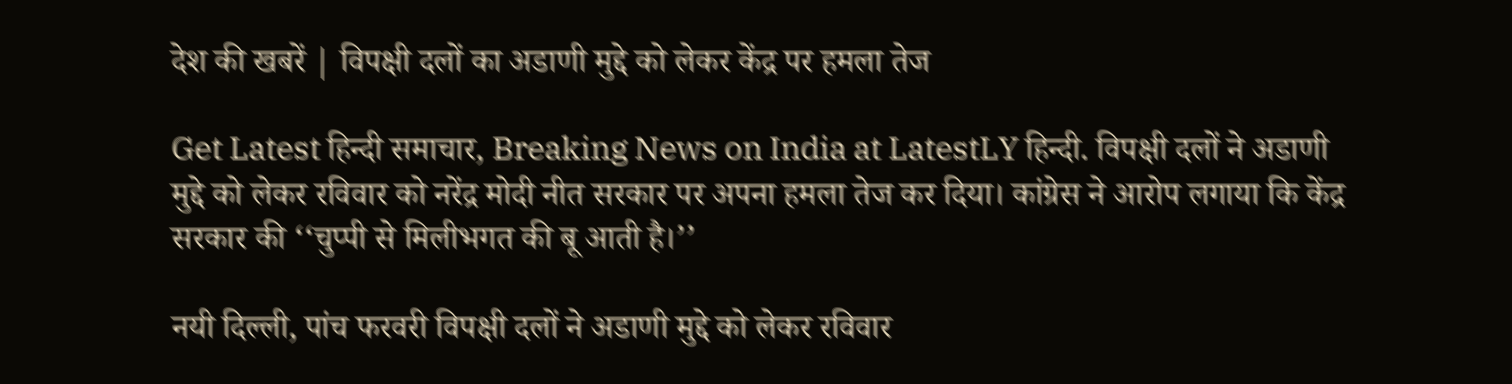देश की खबरें | विपक्षी दलों का अडाणी मुद्दे को लेकर केंद्र पर हमला तेज

Get Latest हिन्दी समाचार, Breaking News on India at LatestLY हिन्दी. विपक्षी दलों ने अडाणी मुद्दे को लेकर रविवार को नरेंद्र मोदी नीत सरकार पर अपना हमला तेज कर दिया। कांग्रेस ने आरोप लगाया कि केंद्र सरकार की ‘‘चुप्पी से मिलीभगत की बू आती है।’’

नयी दिल्ली, पांच फरवरी विपक्षी दलों ने अडाणी मुद्दे को लेकर रविवार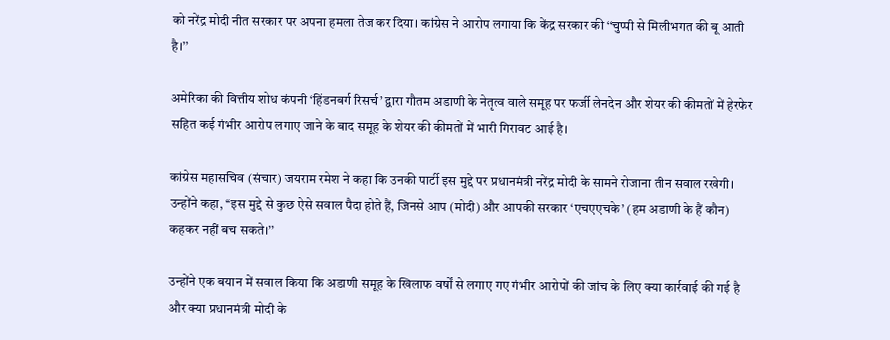को नरेंद्र मोदी नीत सरकार पर अपना हमला तेज कर दिया। कांग्रेस ने आरोप लगाया कि केंद्र सरकार की ‘‘चुप्पी से मिलीभगत की बू आती है।’’

अमेरिका की वित्तीय शोध कंपनी ‘हिंडनबर्ग रिसर्च’ द्वारा गौतम अडाणी के नेतृत्व वाले समूह पर फर्जी लेनदेन और शेयर की कीमतों में हेरफेर सहित कई गंभीर आरोप लगाए जाने के बाद समूह के शेयर की कीमतों में भारी गिरावट आई है।

कांग्रेस महासचिव (संचार) जयराम रमेश ने कहा कि उनकी पार्टी इस मुद्दे पर प्रधानमंत्री नरेंद्र मोदी के सामने रोजाना तीन सवाल रखेगी। उन्होंने कहा, ‘‘इस मुद्दे से कुछ ऐसे सवाल पैदा होते हैं, जिनसे आप (मोदी) और आपकी सरकार ‘एचएएचके’ (हम अडाणी के हैं कौन) कहकर नहीं बच सकते।’’

उन्होंने एक बयान में सवाल किया कि अडाणी समूह के खिलाफ वर्षों से लगाए गए गंभीर आरोपों की जांच के लिए क्या कार्रवाई की गई है और क्या प्रधानमंत्री मोदी के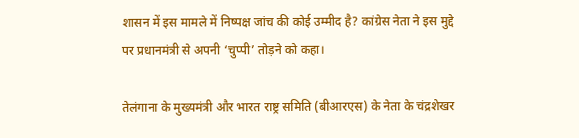शासन में इस मामले में निष्पक्ष जांच की कोई उम्मीद है? कांग्रेस नेता ने इस मुद्दे पर प्रधानमंत्री से अपनी ‘चुप्पी’ तोड़ने को कहा।

तेलंगाना के मुख्यमंत्री और भारत राष्ट्र समिति (बीआरएस) के नेता के चंद्रशेखर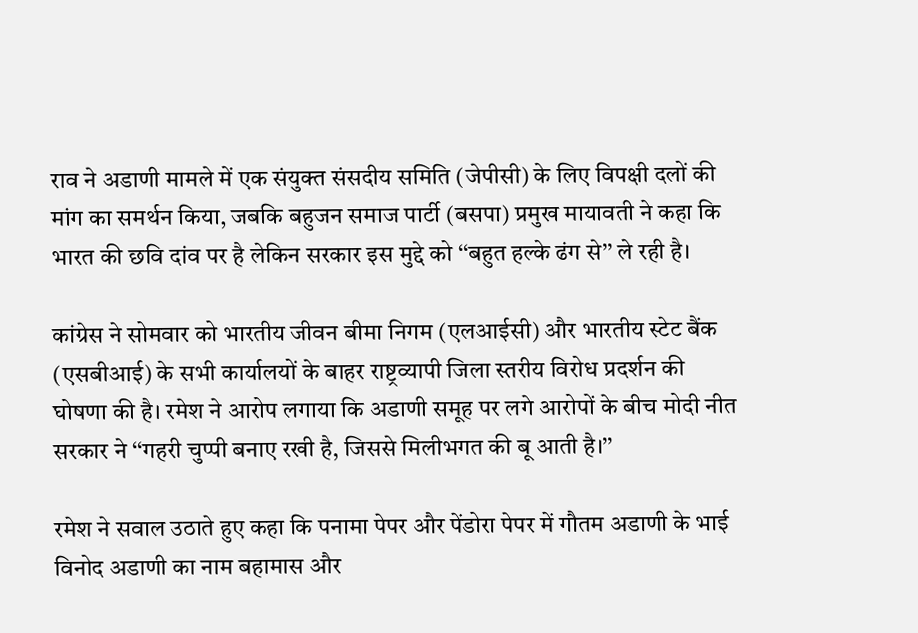राव ने अडाणी मामले में एक संयुक्त संसदीय समिति (जेपीसी) के लिए विपक्षी दलों की मांग का समर्थन किया, जबकि बहुजन समाज पार्टी (बसपा) प्रमुख मायावती ने कहा कि भारत की छवि दांव पर है लेकिन सरकार इस मुद्दे को ‘‘बहुत हल्के ढंग से’’ ले रही है।

कांग्रेस ने सोमवार को भारतीय जीवन बीमा निगम (एलआईसी) और भारतीय स्टेट बैंक (एसबीआई) के सभी कार्यालयों के बाहर राष्ट्रव्यापी जिला स्तरीय विरोध प्रदर्शन की घोषणा की है। रमेश ने आरोप लगाया कि अडाणी समूह पर लगे आरोपों के बीच मोदी नीत सरकार ने ‘‘गहरी चुप्पी बनाए रखी है, जिससे मिलीभगत की बू आती है।’’

रमेश ने सवाल उठाते हुए कहा कि पनामा पेपर और पेंडोरा पेपर में गौतम अडाणी के भाई विनोद अडाणी का नाम बहामास और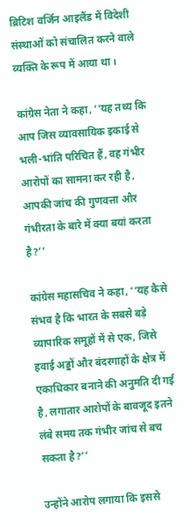ब्रिटिश वर्जिन आइलैंड में विदेशी संस्थाओं को संचालित करने वाले व्यक्ति के रूप में आया था।

कांग्रेस नेता ने कहा, ‘‘यह तथ्य कि आप जिस व्यावसायिक इकाई से भली-भांति परिचित हैं, वह गंभीर आरोपों का सामना कर रही है, आपकी जांच की गुणवत्ता और गंभीरता के बारे में क्या बयां करता है?’’

कांग्रेस महासचिव ने कहा, ‘‘यह कैसे संभव है कि भारत के सबसे बड़े व्यापारिक समूहों में से एक, जिसे हवाई अड्डों और बंदरगाहों के क्षेत्र में एकाधिकार बनाने की अनुमति दी गई है, लगातार आरोपों के बावजूद इतने लंबे समय तक गंभीर जांच से बच सकता है?’’

उन्होंने आरोप लगाया कि इससे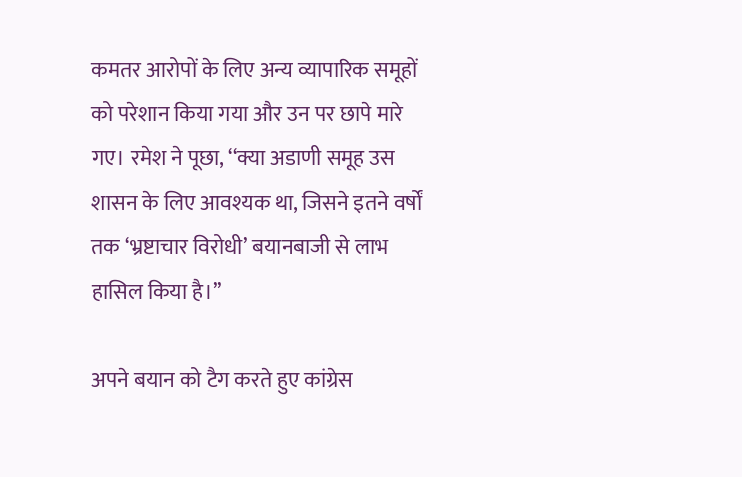कमतर आरोपों के लिए अन्य व्यापारिक समूहों को परेशान किया गया और उन पर छापे मारे गए। रमेश ने पूछा, ‘‘क्या अडाणी समूह उस शासन के लिए आवश्यक था, जिसने इतने वर्षों तक ‘भ्रष्टाचार विरोधी’ बयानबाजी से लाभ हासिल किया है।’’

अपने बयान को टैग करते हुए कांग्रेस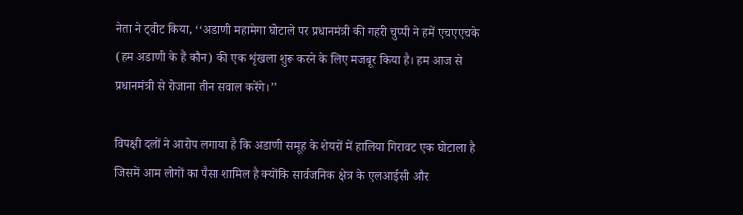नेता ने ट्वीट किया, ‘‘अडाणी महामेगा घोटाले पर प्रधानमंत्री की गहरी चुप्पी ने हमें एचएएचके (हम अडाणी के हैं कौन) की एक शृंखला शुरू करने के लिए मजबूर किया है। हम आज से प्रधानमंत्री से रोजाना तीन सवाल करेंगे।’’

विपक्षी दलों ने आरोप लगाया है कि अडाणी समूह के शेयरों में हालिया गिरावट एक घोटाला है जिसमें आम लोगों का पैसा शामिल है क्योंकि सार्वजनिक क्षेत्र के एलआईसी और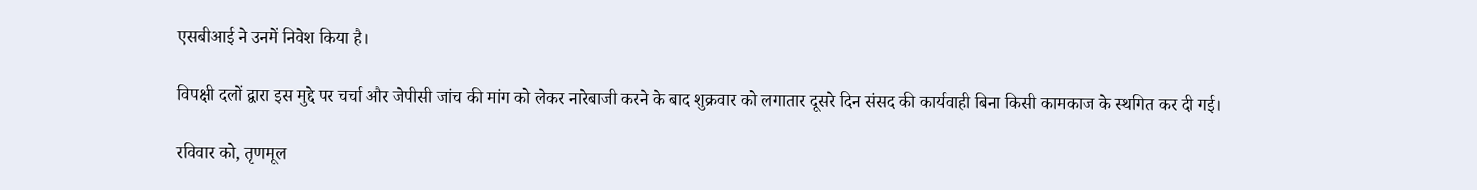एसबीआई ने उनमें निवेश किया है।

विपक्षी दलों द्वारा इस मुद्दे पर चर्चा और जेपीसी जांच की मांग को लेकर नारेबाजी करने के बाद शुक्रवार को लगातार दूसरे दिन संसद की कार्यवाही बिना किसी कामकाज के स्थगित कर दी गई।

रविवार को, तृणमूल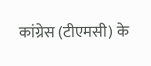कांग्रेस (टीएमसी) के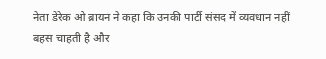नेता डेरेक ओ ब्रायन ने कहा कि उनकी पार्टी संसद में व्यवधान नहीं बहस चाहती है और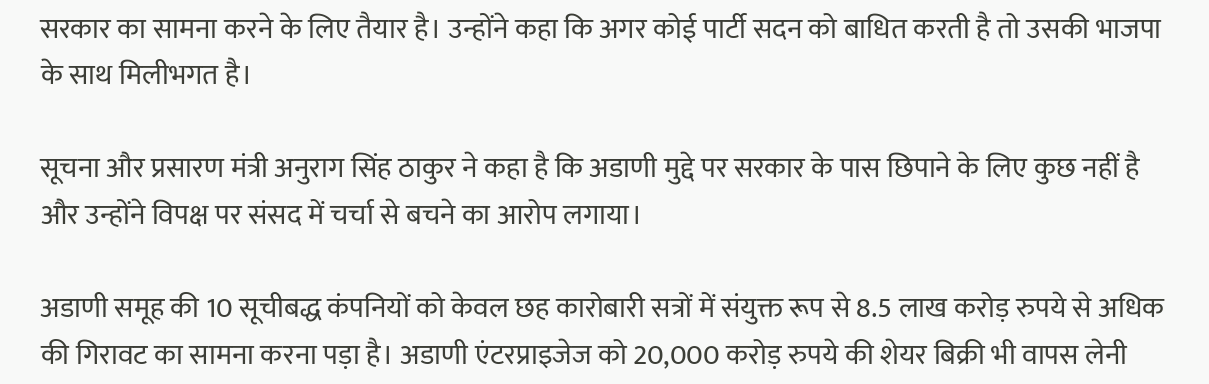सरकार का सामना करने के लिए तैयार है। उन्होंने कहा कि अगर कोई पार्टी सदन को बाधित करती है तो उसकी भाजपा के साथ मिलीभगत है।

सूचना और प्रसारण मंत्री अनुराग सिंह ठाकुर ने कहा है कि अडाणी मुद्दे पर सरकार के पास छिपाने के लिए कुछ नहीं है और उन्होंने विपक्ष पर संसद में चर्चा से बचने का आरोप लगाया।

अडाणी समूह की 10 सूचीबद्ध कंपनियों को केवल छह कारोबारी सत्रों में संयुक्त रूप से 8.5 लाख करोड़ रुपये से अधिक की गिरावट का सामना करना पड़ा है। अडाणी एंटरप्राइजेज को 20,000 करोड़ रुपये की शेयर बिक्री भी वापस लेनी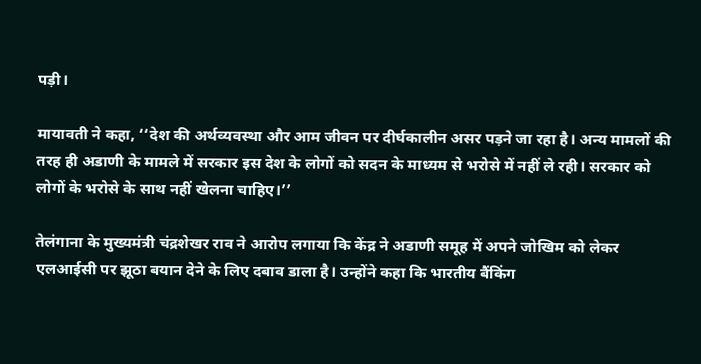पड़ी।

मायावती ने कहा, ‘‘देश की अर्थव्यवस्था और आम जीवन पर दीर्घकालीन असर पड़ने जा रहा है। अन्य मामलों की तरह ही अडाणी के मामले में सरकार इस देश के लोगों को सदन के माध्यम से भरोसे में नहीं ले रही। सरकार को लोगों के भरोसे के साथ नहीं खेलना चाहिए।’’

तेलंगाना के मुख्यमंत्री चंद्रशेखर राव ने आरोप लगाया कि केंद्र ने अडाणी समूह में अपने जोखिम को लेकर एलआईसी पर झूठा बयान देने के लिए दबाव डाला है। उन्होंने कहा कि भारतीय बैंकिंग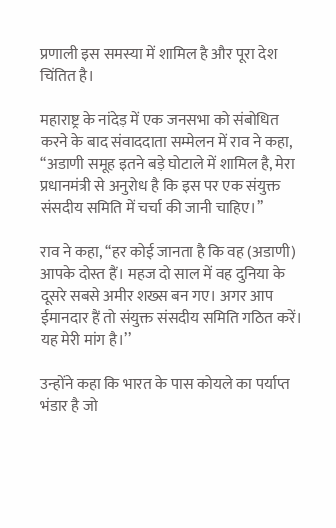प्रणाली इस समस्या में शामिल है और पूरा देश चिंतित है।

महाराष्ट्र के नांदेड़ में एक जनसभा को संबोधित करने के बाद संवाददाता सम्मेलन में राव ने कहा, ‘‘अडाणी समूह इतने बड़े घोटाले में शामिल है, मेरा प्रधानमंत्री से अनुरोध है कि इस पर एक संयुक्त संसदीय समिति में चर्चा की जानी चाहिए।’’

राव ने कहा, ‘‘हर कोई जानता है कि वह (अडाणी) आपके दोस्त हैं। महज दो साल में वह दुनिया के दूसरे सबसे अमीर शख्स बन गए। अगर आप ईमानदार हैं तो संयुक्त संसदीय समिति गठित करें। यह मेरी मांग है।’’

उन्होंने कहा कि भारत के पास कोयले का पर्याप्त भंडार है जो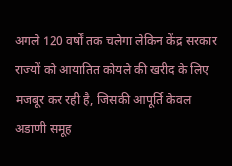अगले 120 वर्षों तक चलेगा लेकिन केंद्र सरकार राज्यों को आयातित कोयले की खरीद के लिए मजबूर कर रही है, जिसकी आपूर्ति केवल अडाणी समूह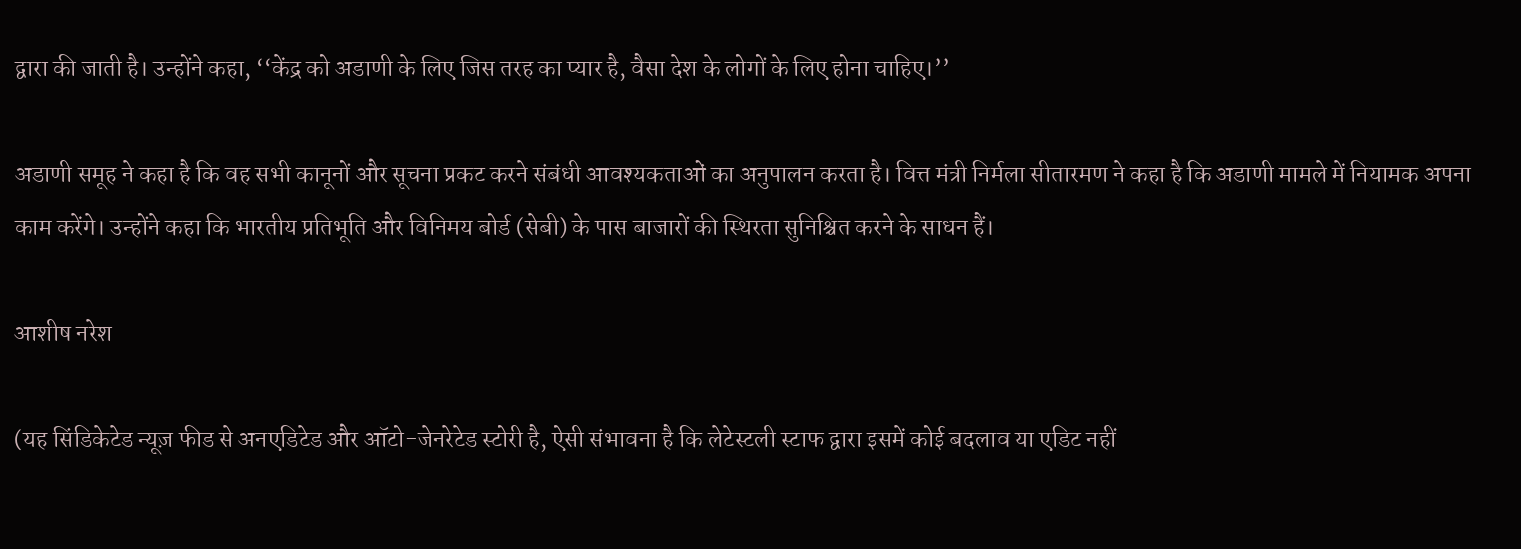द्वारा की जाती है। उन्होंने कहा, ‘‘केंद्र को अडाणी के लिए जिस तरह का प्यार है, वैसा देश के लोगों के लिए होना चाहिए।’’

अडाणी समूह ने कहा है कि वह सभी कानूनों और सूचना प्रकट करने संबंधी आवश्यकताओं का अनुपालन करता है। वित्त मंत्री निर्मला सीतारमण ने कहा है कि अडाणी मामले में नियामक अपना काम करेंगे। उन्होंने कहा कि भारतीय प्रतिभूति और विनिमय बोर्ड (सेबी) के पास बाजारों की स्थिरता सुनिश्चित करने के साधन हैं।

आशीष नरेश

(यह सिंडिकेटेड न्यूज़ फीड से अनएडिटेड और ऑटो-जेनरेटेड स्टोरी है, ऐसी संभावना है कि लेटेस्टली स्टाफ द्वारा इसमें कोई बदलाव या एडिट नहीं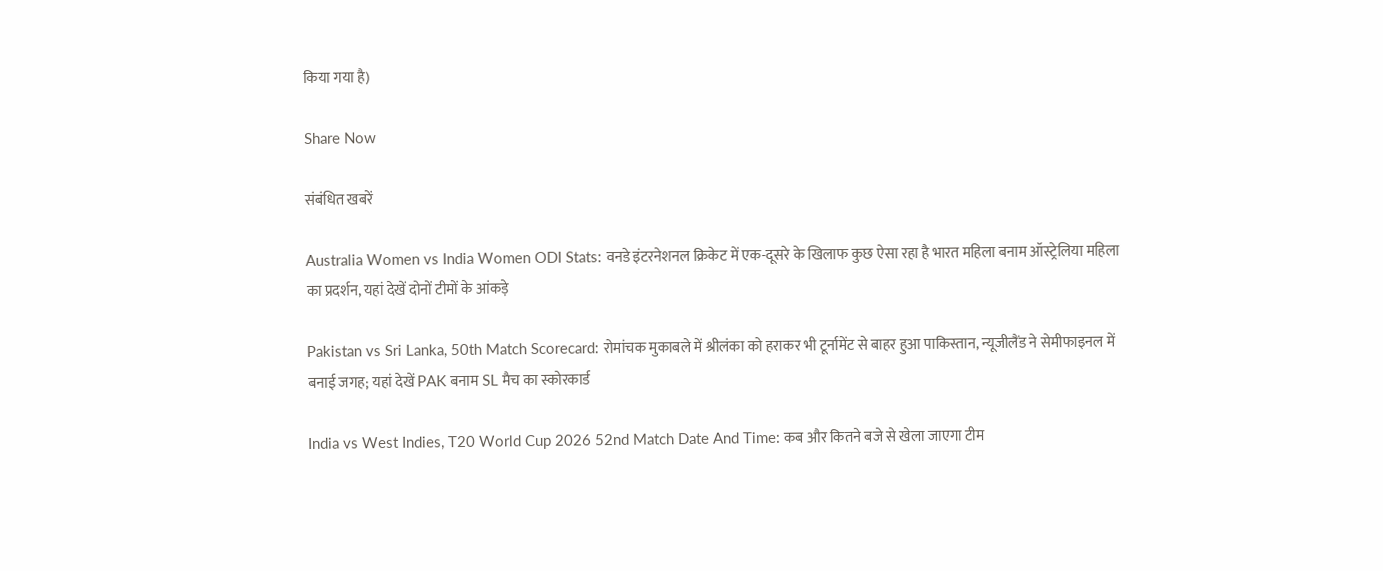किया गया है)

Share Now

संबंधित खबरें

Australia Women vs India Women ODI Stats: वनडे इंटरनेशनल क्रिकेट में एक-दूसरे के खिलाफ कुछ ऐसा रहा है भारत महिला बनाम ऑस्ट्रेलिया महिला का प्रदर्शन, यहां देखें दोनों टीमों के आंकड़े

Pakistan vs Sri Lanka, 50th Match Scorecard: रोमांचक मुकाबले में श्रीलंका को हराकर भी टूर्नामेंट से बाहर हुआ पाकिस्तान, न्यूजीलैंड ने सेमीफाइनल में बनाई जगह; यहां देखें PAK बनाम SL मैच का स्कोरकार्ड

India vs West Indies, T20 World Cup 2026 52nd Match Date And Time: कब और कितने बजे से खेला जाएगा टीम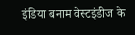इंडिया बनाम वेस्टइंडीज के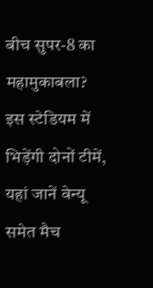बीच सुपर-8 का महामुकाबला? इस स्टेडियम में भिड़ेंगी दोनों टीमें, यहां जानें वेन्यू समेत मैच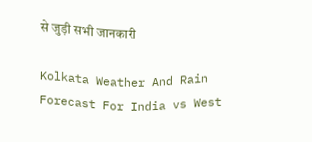से जुड़ी सभी जानकारी

Kolkata Weather And Rain Forecast For India vs West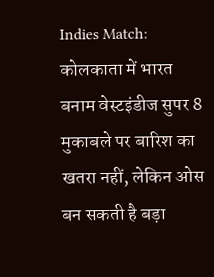Indies Match: कोलकाता में भारत बनाम वेस्टइंडीज सुपर 8 मुकाबले पर बारिश का खतरा नहीं, लेकिन ओस बन सकती है बड़ा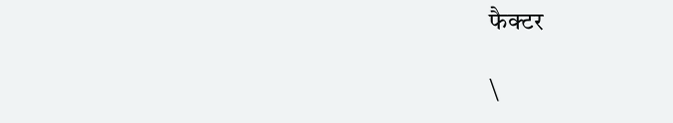फैक्टर

\